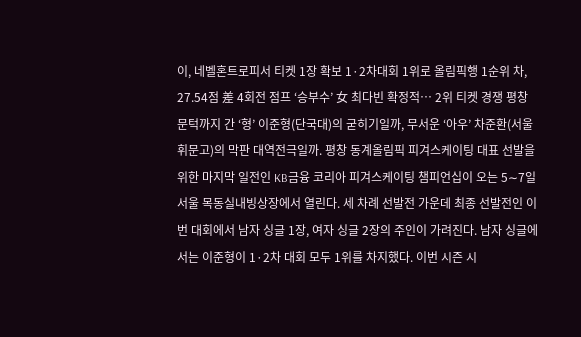이, 네벨혼트로피서 티켓 1장 확보 1·2차대회 1위로 올림픽행 1순위 차, 27.54점 差 4회전 점프 ‘승부수’ 女 최다빈 확정적… 2위 티켓 경쟁 평창 문턱까지 간 ‘형’ 이준형(단국대)의 굳히기일까, 무서운 ‘아우’ 차준환(서울 휘문고)의 막판 대역전극일까. 평창 동계올림픽 피겨스케이팅 대표 선발을 위한 마지막 일전인 KB금융 코리아 피겨스케이팅 챔피언십이 오는 5∼7일 서울 목동실내빙상장에서 열린다. 세 차례 선발전 가운데 최종 선발전인 이번 대회에서 남자 싱글 1장, 여자 싱글 2장의 주인이 가려진다. 남자 싱글에서는 이준형이 1·2차 대회 모두 1위를 차지했다. 이번 시즌 시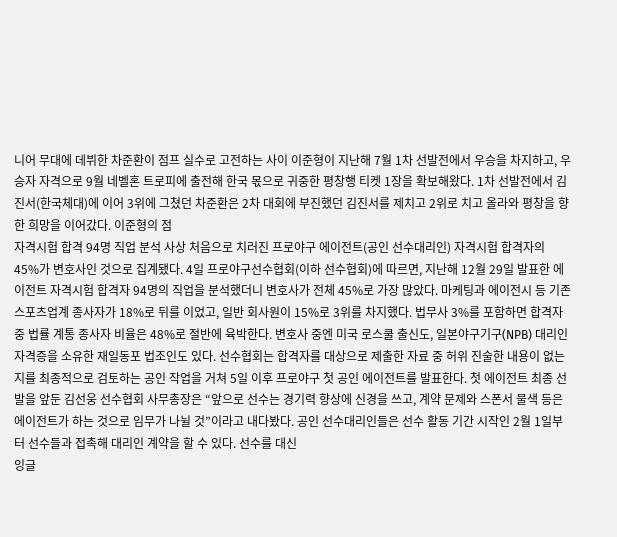니어 무대에 데뷔한 차준환이 점프 실수로 고전하는 사이 이준형이 지난해 7월 1차 선발전에서 우승을 차지하고, 우승자 자격으로 9월 네벨혼 트로피에 출전해 한국 몫으로 귀중한 평창행 티켓 1장을 확보해왔다. 1차 선발전에서 김진서(한국체대)에 이어 3위에 그쳤던 차준환은 2차 대회에 부진했던 김진서를 제치고 2위로 치고 올라와 평창을 향한 희망을 이어갔다. 이준형의 점
자격시험 합격 94명 직업 분석 사상 처음으로 치러진 프로야구 에이전트(공인 선수대리인) 자격시험 합격자의 45%가 변호사인 것으로 집계됐다. 4일 프로야구선수협회(이하 선수협회)에 따르면, 지난해 12월 29일 발표한 에이전트 자격시험 합격자 94명의 직업을 분석했더니 변호사가 전체 45%로 가장 많았다. 마케팅과 에이전시 등 기존 스포츠업계 종사자가 18%로 뒤를 이었고, 일반 회사원이 15%로 3위를 차지했다. 법무사 3%를 포함하면 합격자 중 법률 계통 종사자 비율은 48%로 절반에 육박한다. 변호사 중엔 미국 로스쿨 출신도, 일본야구기구(NPB) 대리인 자격증을 소유한 재일동포 법조인도 있다. 선수협회는 합격자를 대상으로 제출한 자료 중 허위 진술한 내용이 없는지를 최종적으로 검토하는 공인 작업을 거쳐 5일 이후 프로야구 첫 공인 에이전트를 발표한다. 첫 에이전트 최종 선발을 앞둔 김선웅 선수협회 사무총장은 “앞으로 선수는 경기력 향상에 신경을 쓰고, 계약 문제와 스폰서 물색 등은 에이전트가 하는 것으로 임무가 나뉠 것”이라고 내다봤다. 공인 선수대리인들은 선수 활동 기간 시작인 2월 1일부터 선수들과 접촉해 대리인 계약을 할 수 있다. 선수를 대신
잉글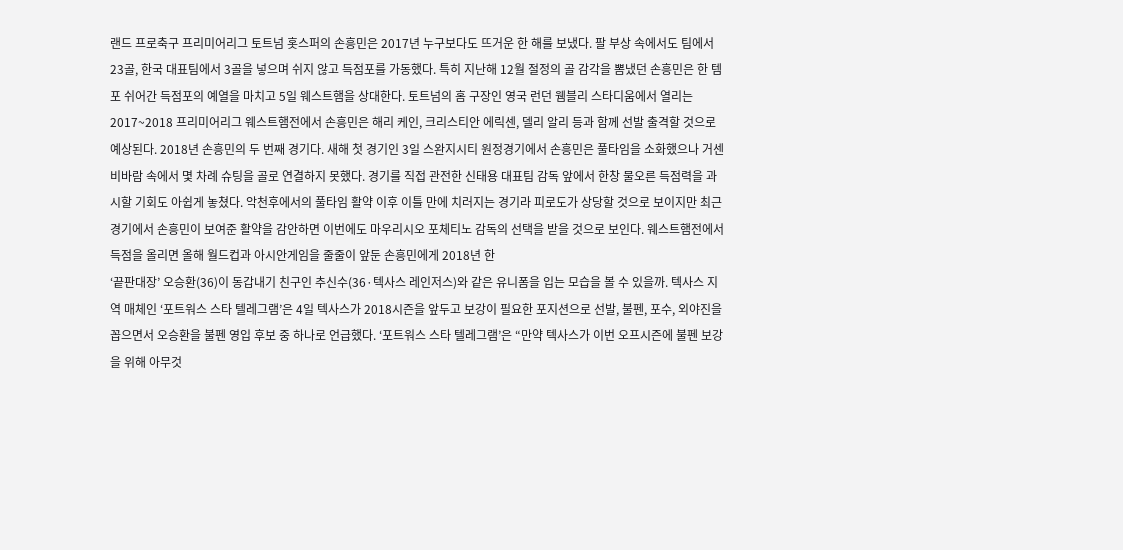랜드 프로축구 프리미어리그 토트넘 홋스퍼의 손흥민은 2017년 누구보다도 뜨거운 한 해를 보냈다. 팔 부상 속에서도 팀에서 23골, 한국 대표팀에서 3골을 넣으며 쉬지 않고 득점포를 가동했다. 특히 지난해 12월 절정의 골 감각을 뽐냈던 손흥민은 한 템포 쉬어간 득점포의 예열을 마치고 5일 웨스트햄을 상대한다. 토트넘의 홈 구장인 영국 런던 웸블리 스타디움에서 열리는 2017~2018 프리미어리그 웨스트햄전에서 손흥민은 해리 케인, 크리스티안 에릭센, 델리 알리 등과 함께 선발 출격할 것으로 예상된다. 2018년 손흥민의 두 번째 경기다. 새해 첫 경기인 3일 스완지시티 원정경기에서 손흥민은 풀타임을 소화했으나 거센 비바람 속에서 몇 차례 슈팅을 골로 연결하지 못했다. 경기를 직접 관전한 신태용 대표팀 감독 앞에서 한창 물오른 득점력을 과시할 기회도 아쉽게 놓쳤다. 악천후에서의 풀타임 활약 이후 이틀 만에 치러지는 경기라 피로도가 상당할 것으로 보이지만 최근 경기에서 손흥민이 보여준 활약을 감안하면 이번에도 마우리시오 포체티노 감독의 선택을 받을 것으로 보인다. 웨스트햄전에서 득점을 올리면 올해 월드컵과 아시안게임을 줄줄이 앞둔 손흥민에게 2018년 한
‘끝판대장’ 오승환(36)이 동갑내기 친구인 추신수(36·텍사스 레인저스)와 같은 유니폼을 입는 모습을 볼 수 있을까. 텍사스 지역 매체인 ‘포트워스 스타 텔레그램’은 4일 텍사스가 2018시즌을 앞두고 보강이 필요한 포지션으로 선발, 불펜, 포수, 외야진을 꼽으면서 오승환을 불펜 영입 후보 중 하나로 언급했다. ‘포트워스 스타 텔레그램’은 “만약 텍사스가 이번 오프시즌에 불펜 보강을 위해 아무것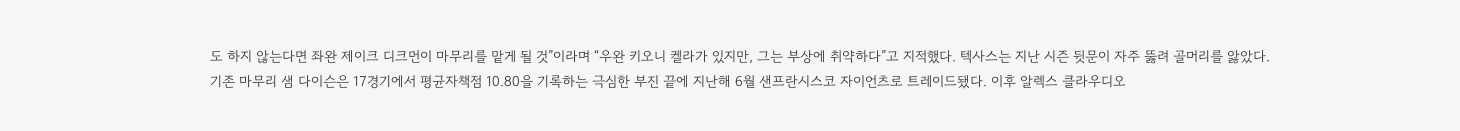도 하지 않는다면 좌완 제이크 디크먼이 마무리를 맡게 될 것”이라며 “우완 키오니 켈라가 있지만, 그는 부상에 취약하다”고 지적했다. 텍사스는 지난 시즌 뒷문이 자주 뚫려 골머리를 앓았다. 기존 마무리 샘 다이슨은 17경기에서 평균자책점 10.80을 기록하는 극심한 부진 끝에 지난해 6월 샌프란시스코 자이언츠로 트레이드됐다. 이후 알렉스 클라우디오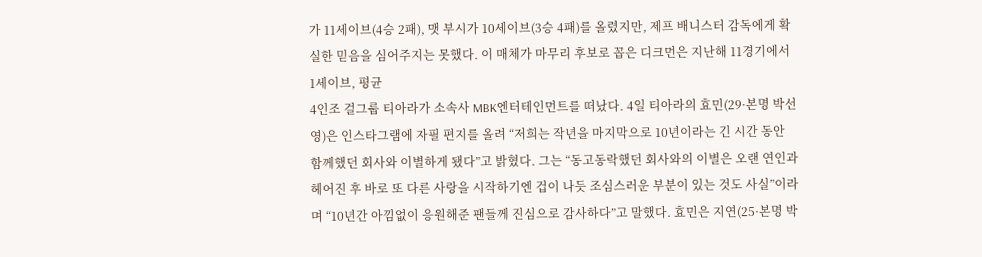가 11세이브(4승 2패), 맷 부시가 10세이브(3승 4패)를 올렸지만, 제프 배니스터 감독에게 확실한 믿음을 심어주지는 못했다. 이 매체가 마무리 후보로 꼽은 디크먼은 지난해 11경기에서 1세이브, 평균
4인조 걸그룹 티아라가 소속사 MBK엔터테인먼트를 떠났다. 4일 티아라의 효민(29·본명 박선영)은 인스타그램에 자필 편지를 올려 “저희는 작년을 마지막으로 10년이라는 긴 시간 동안 함께했던 회사와 이별하게 됐다”고 밝혔다. 그는 “동고동락했던 회사와의 이별은 오랜 연인과 헤어진 후 바로 또 다른 사랑을 시작하기엔 겁이 나듯 조심스러운 부분이 있는 것도 사실”이라며 “10년간 아낌없이 응원해준 팬들께 진심으로 감사하다”고 말했다. 효민은 지연(25·본명 박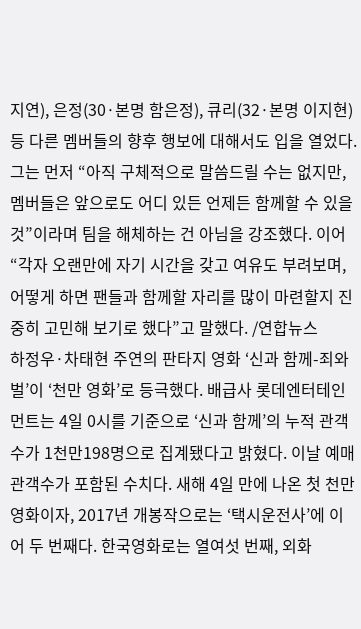지연), 은정(30·본명 함은정), 큐리(32·본명 이지현) 등 다른 멤버들의 향후 행보에 대해서도 입을 열었다. 그는 먼저 “아직 구체적으로 말씀드릴 수는 없지만, 멤버들은 앞으로도 어디 있든 언제든 함께할 수 있을 것”이라며 팀을 해체하는 건 아님을 강조했다. 이어 “각자 오랜만에 자기 시간을 갖고 여유도 부려보며, 어떻게 하면 팬들과 함께할 자리를 많이 마련할지 진중히 고민해 보기로 했다”고 말했다. /연합뉴스
하정우·차태현 주연의 판타지 영화 ‘신과 함께-죄와 벌’이 ‘천만 영화’로 등극했다. 배급사 롯데엔터테인먼트는 4일 0시를 기준으로 ‘신과 함께’의 누적 관객수가 1천만198명으로 집계됐다고 밝혔다. 이날 예매 관객수가 포함된 수치다. 새해 4일 만에 나온 첫 천만 영화이자, 2017년 개봉작으로는 ‘택시운전사’에 이어 두 번째다. 한국영화로는 열여섯 번째, 외화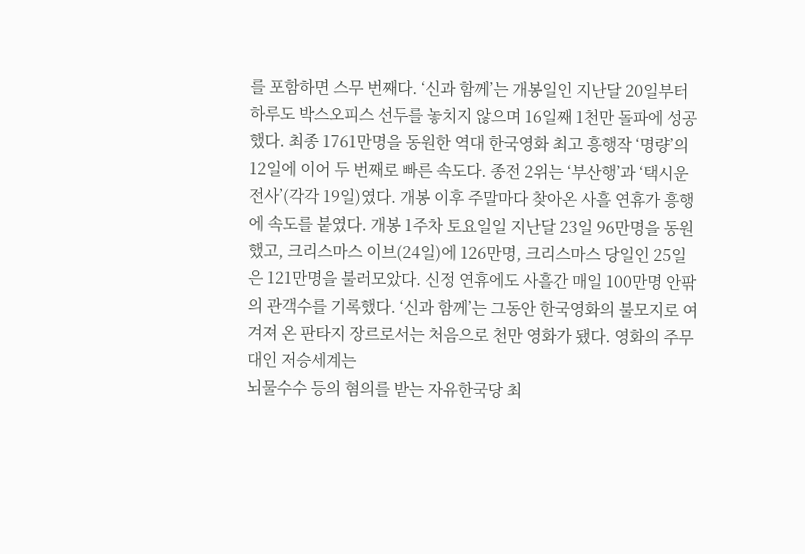를 포함하면 스무 번째다. ‘신과 함께’는 개봉일인 지난달 20일부터 하루도 박스오피스 선두를 놓치지 않으며 16일째 1천만 돌파에 성공했다. 최종 1761만명을 동원한 역대 한국영화 최고 흥행작 ‘명량’의 12일에 이어 두 번째로 빠른 속도다. 종전 2위는 ‘부산행’과 ‘택시운전사’(각각 19일)였다. 개봉 이후 주말마다 찾아온 사흘 연휴가 흥행에 속도를 붙였다. 개봉 1주차 토요일일 지난달 23일 96만명을 동원했고, 크리스마스 이브(24일)에 126만명, 크리스마스 당일인 25일은 121만명을 불러모았다. 신정 연휴에도 사흘간 매일 100만명 안팎의 관객수를 기록했다. ‘신과 함께’는 그동안 한국영화의 불모지로 여겨져 온 판타지 장르로서는 처음으로 천만 영화가 됐다. 영화의 주무대인 저승세계는
뇌물수수 등의 혐의를 받는 자유한국당 최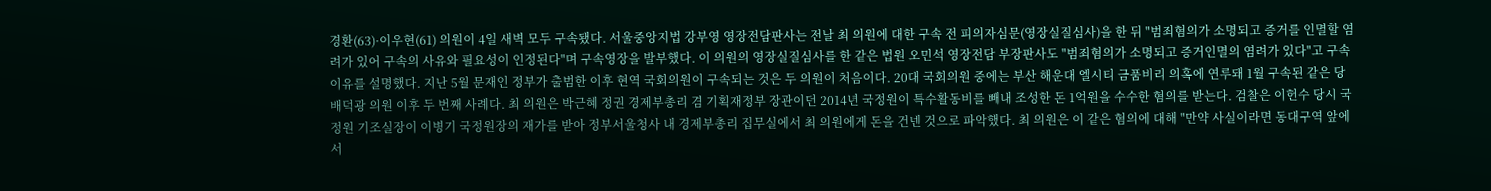경환(63)·이우현(61) 의원이 4일 새벽 모두 구속됐다. 서울중앙지법 강부영 영장전담판사는 전날 최 의원에 대한 구속 전 피의자심문(영장실질심사)을 한 뒤 "범죄혐의가 소명되고 증거를 인멸할 염려가 있어 구속의 사유와 필요성이 인정된다"며 구속영장을 발부했다. 이 의원의 영장실질심사를 한 같은 법원 오민석 영장전담 부장판사도 "범죄혐의가 소명되고 증거인멸의 염려가 있다"고 구속 이유를 설명했다. 지난 5월 문재인 정부가 출범한 이후 현역 국회의원이 구속되는 것은 두 의원이 처음이다. 20대 국회의원 중에는 부산 해운대 엘시티 금품비리 의혹에 연루돼 1월 구속된 같은 당 배덕광 의원 이후 두 번째 사례다. 최 의원은 박근혜 정권 경제부총리 겸 기획재정부 장관이던 2014년 국정원이 특수활동비를 빼내 조성한 돈 1억원을 수수한 혐의를 받는다. 검찰은 이헌수 당시 국정원 기조실장이 이병기 국정원장의 재가를 받아 정부서울청사 내 경제부총리 집무실에서 최 의원에게 돈을 건넨 것으로 파악했다. 최 의원은 이 같은 혐의에 대해 "만약 사실이라면 동대구역 앞에서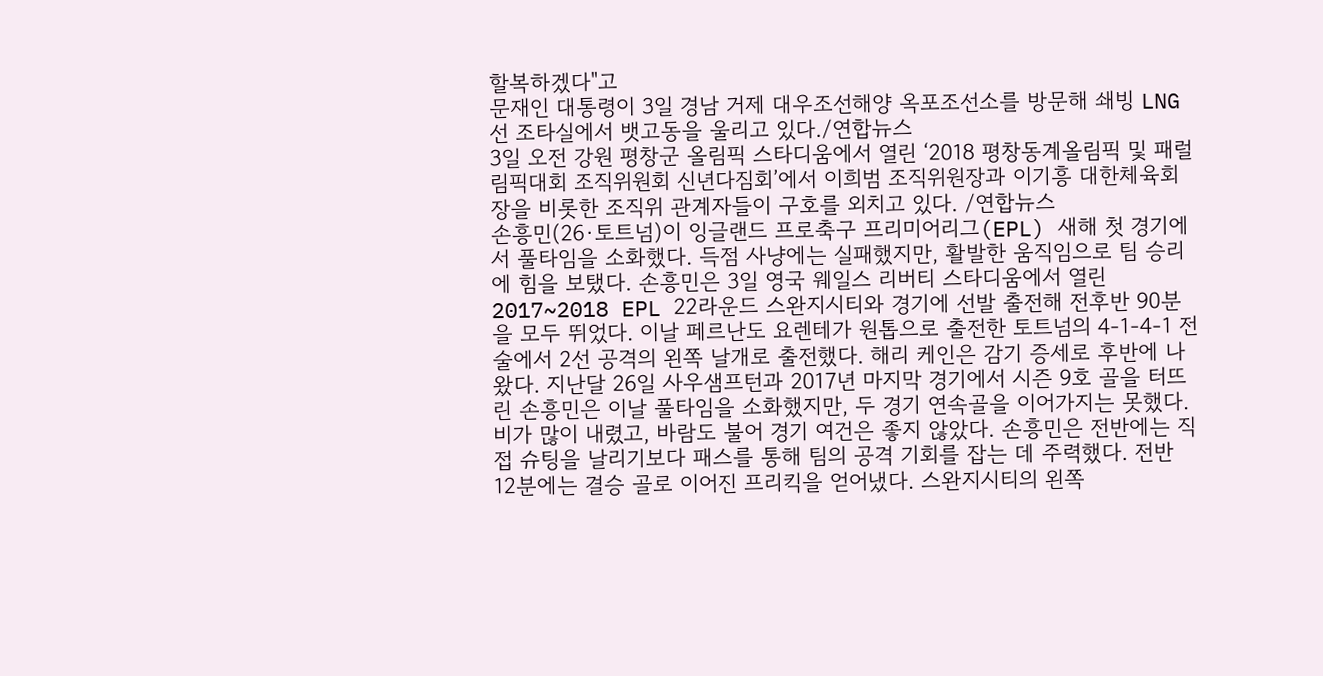할복하겠다"고
문재인 대통령이 3일 경남 거제 대우조선해양 옥포조선소를 방문해 쇄빙 LNG선 조타실에서 뱃고동을 울리고 있다./연합뉴스
3일 오전 강원 평창군 올림픽 스타디움에서 열린 ‘2018 평창동계올림픽 및 패럴림픽대회 조직위원회 신년다짐회’에서 이희범 조직위원장과 이기흥 대한체육회장을 비롯한 조직위 관계자들이 구호를 외치고 있다. /연합뉴스
손흥민(26·토트넘)이 잉글랜드 프로축구 프리미어리그(EPL) 새해 첫 경기에서 풀타임을 소화했다. 득점 사냥에는 실패했지만, 활발한 움직임으로 팀 승리에 힘을 보탰다. 손흥민은 3일 영국 웨일스 리버티 스타디움에서 열린 2017~2018 EPL 22라운드 스완지시티와 경기에 선발 출전해 전후반 90분을 모두 뛰었다. 이날 페르난도 요렌테가 원톱으로 출전한 토트넘의 4-1-4-1 전술에서 2선 공격의 왼쪽 날개로 출전했다. 해리 케인은 감기 증세로 후반에 나왔다. 지난달 26일 사우샘프턴과 2017년 마지막 경기에서 시즌 9호 골을 터뜨린 손흥민은 이날 풀타임을 소화했지만, 두 경기 연속골을 이어가지는 못했다. 비가 많이 내렸고, 바람도 불어 경기 여건은 좋지 않았다. 손흥민은 전반에는 직접 슈팅을 날리기보다 패스를 통해 팀의 공격 기회를 잡는 데 주력했다. 전반 12분에는 결승 골로 이어진 프리킥을 얻어냈다. 스완지시티의 왼쪽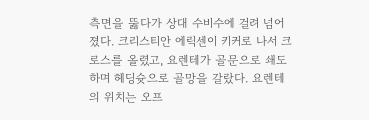측면을 뚫다가 상대 수비수에 걸려 넘어졌다. 크리스티안 에릭센이 키커로 나서 크로스를 올렸고, 요렌테가 골문으로 쇄도하며 헤딩슛으로 골망을 갈랐다. 요렌테의 위치는 오프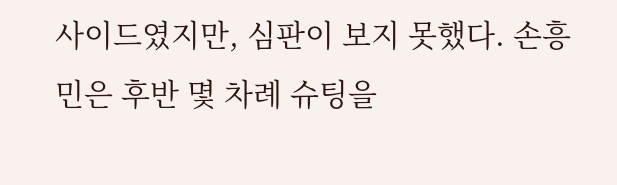사이드였지만, 심판이 보지 못했다. 손흥민은 후반 몇 차례 슈팅을